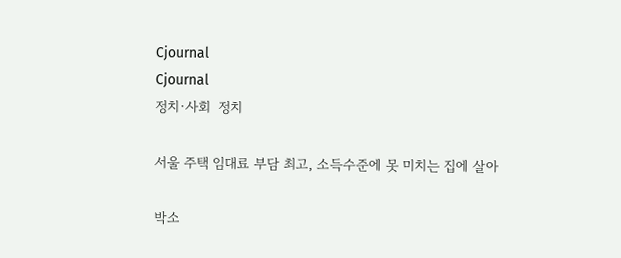Cjournal
Cjournal
정치·사회  정치

서울 주택 임대료 부담 최고, 소득수준에 못 미치는 집에 살아

박소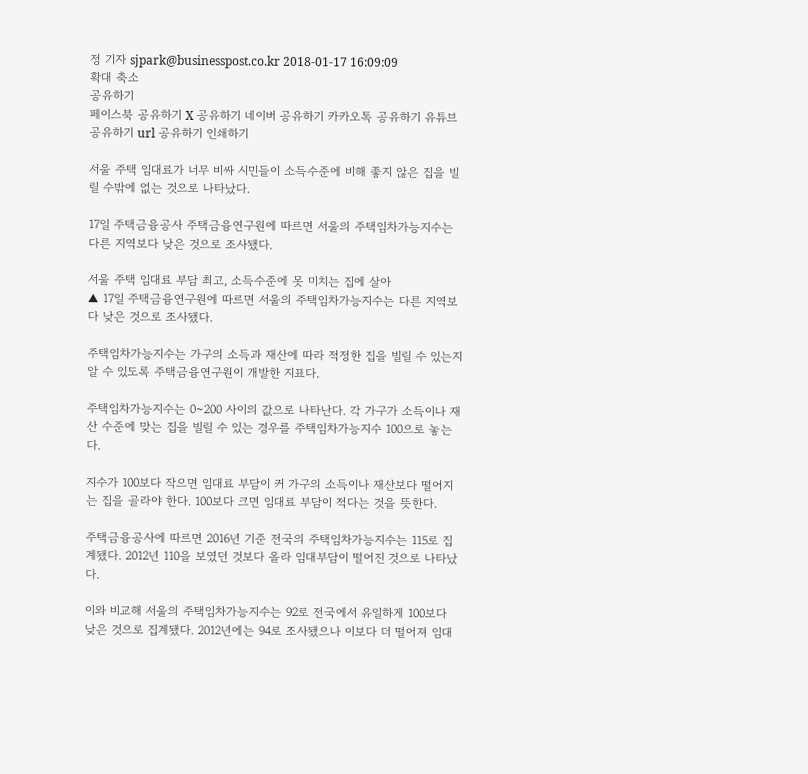정 기자 sjpark@businesspost.co.kr 2018-01-17 16:09:09
확대 축소
공유하기
페이스북 공유하기 X 공유하기 네이버 공유하기 카카오톡 공유하기 유튜브 공유하기 url 공유하기 인쇄하기

서울 주택 임대료가 너무 비싸 시민들이 소득수준에 비해 좋지 않은 집을 빌릴 수밖에 없는 것으로 나타났다.

17일 주택금융공사 주택금융연구원에 따르면 서울의 주택임차가능지수는 다른 지역보다 낮은 것으로 조사됐다.

서울 주택 임대료 부담 최고, 소득수준에 못 미치는 집에 살아
▲ 17일 주택금융연구원에 따르면 서울의 주택임차가능지수는 다른 지역보다 낮은 것으로 조사됐다.

주택임차가능지수는 가구의 소득과 재산에 따라 적정한 집을 빌릴 수 있는지 알 수 있도록 주택금융연구원이 개발한 지표다.

주택임차가능지수는 0~200 사이의 값으로 나타난다. 각 가구가 소득이나 재산 수준에 맞는 집을 빌릴 수 있는 경우를 주택임차가능지수 100으로 놓는다.

지수가 100보다 작으면 임대료 부담이 커 가구의 소득이나 재산보다 떨어지는 집을 골라야 한다. 100보다 크면 임대료 부담이 적다는 것을 뜻한다.

주택금융공사에 따르면 2016년 기준 전국의 주택임차가능지수는 115로 집계됐다. 2012년 110을 보였던 것보다 올라 임대부담이 떨어진 것으로 나타났다.

이와 비교해 서울의 주택임차가능지수는 92로 전국에서 유일하게 100보다 낮은 것으로 집계됐다. 2012년에는 94로 조사됐으나 이보다 더 떨어져 임대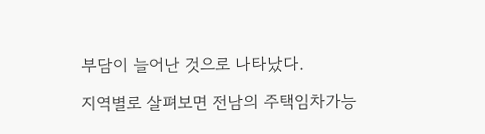부담이 늘어난 것으로 나타났다.

지역별로 살펴보면 전남의 주택임차가능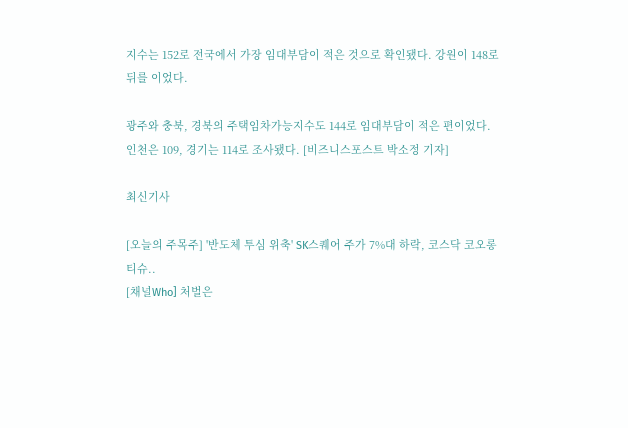지수는 152로 전국에서 가장 임대부담이 적은 것으로 확인됐다. 강원이 148로 뒤를 이었다.

광주와 충북, 경북의 주택임차가능지수도 144로 임대부담이 적은 편이었다. 인천은 109, 경기는 114로 조사됐다. [비즈니스포스트 박소정 기자]

최신기사

[오늘의 주목주] '반도체 투심 위축' SK스퀘어 주가 7%대 하락, 코스닥 코오롱티슈..
[채널Who] 처벌은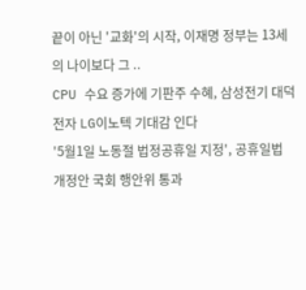끝이 아닌 '교화'의 시작, 이재명 정부는 13세의 나이보다 그 ..
CPU 수요 증가에 기판주 수혜, 삼성전기 대덕전자 LG이노텍 기대감 인다
'5월1일 노동절 법정공휴일 지정', 공휴일법 개정안 국회 행안위 통과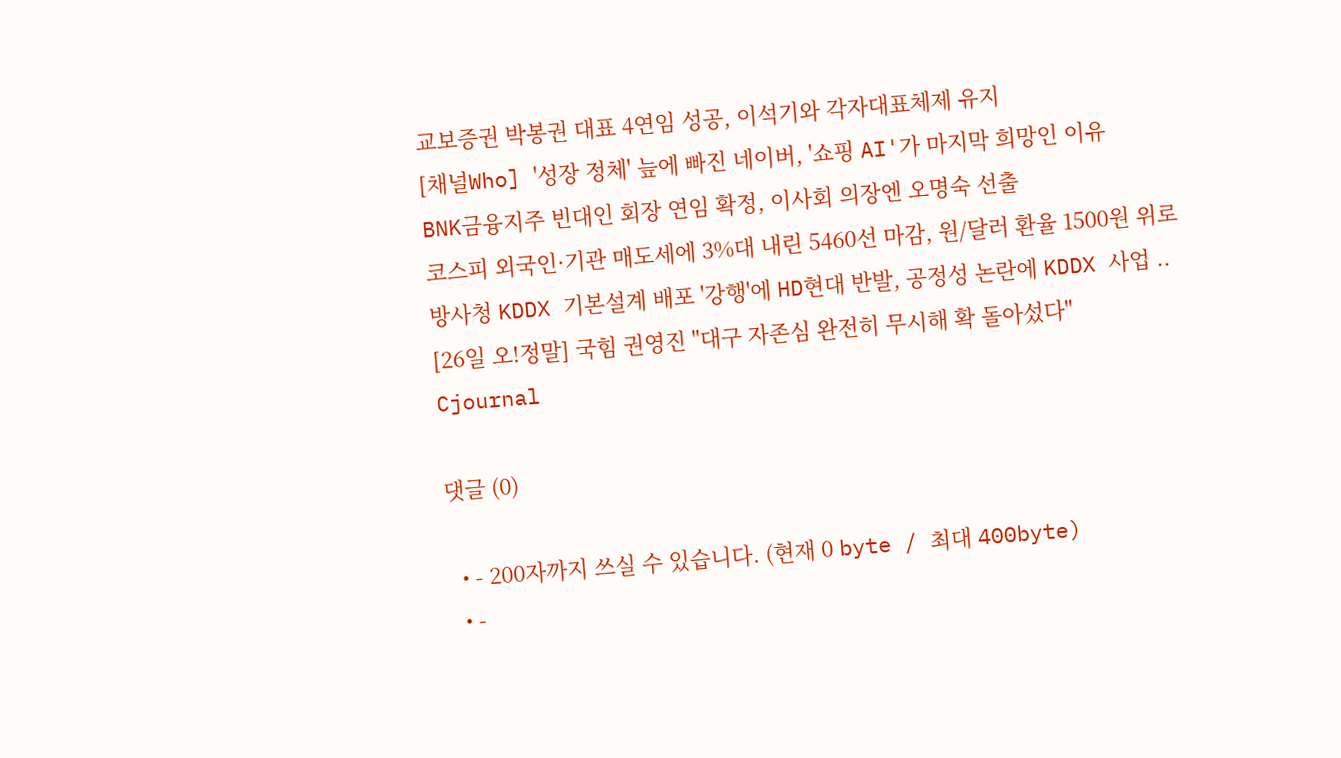교보증권 박봉권 대표 4연임 성공, 이석기와 각자대표체제 유지
[채널Who] '성장 정체' 늪에 빠진 네이버, '쇼핑 AI'가 마지막 희망인 이유
BNK금융지주 빈대인 회장 연임 확정, 이사회 의장엔 오명숙 선출
코스피 외국인·기관 매도세에 3%대 내린 5460선 마감, 원/달러 환율 1500원 위로
방사청 KDDX 기본설계 배포 '강행'에 HD현대 반발, 공정성 논란에 KDDX 사업 ..
[26일 오!정말] 국힘 권영진 "대구 자존심 완전히 무시해 확 돌아섰다"
Cjournal

댓글 (0)

  • - 200자까지 쓰실 수 있습니다. (현재 0 byte / 최대 400byte)
  • -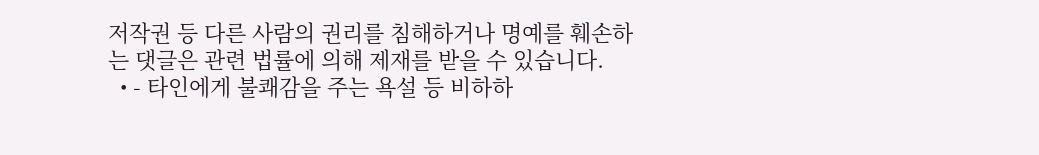저작권 등 다른 사람의 권리를 침해하거나 명예를 훼손하는 댓글은 관련 법률에 의해 제재를 받을 수 있습니다.
  • - 타인에게 불쾌감을 주는 욕설 등 비하하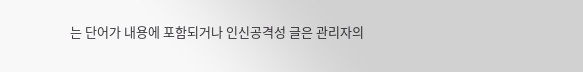는 단어가 내용에 포함되거나 인신공격성 글은 관리자의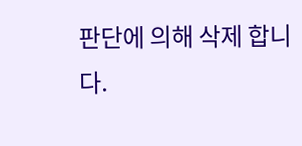판단에 의해 삭제 합니다.